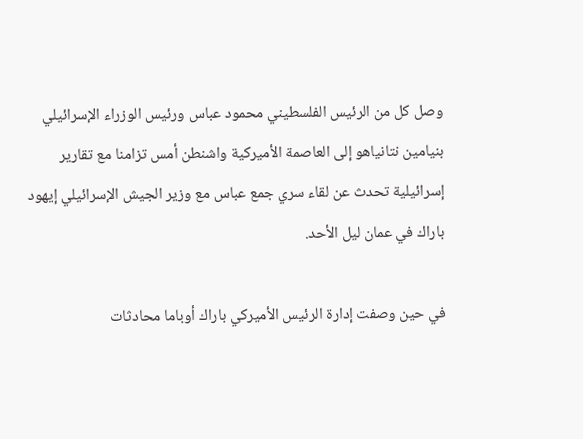وصل كل من الرئيس الفلسطيني محمود عباس ورئيس الوزراء الإسرائيلي بنيامين نتانياهو إلى العاصمة الأميركية واشنطن أمس تزامنا مع تقارير إسرائيلية تحدث عن لقاء سري جمع عباس مع وزير الجيش الإسرائيلي إيهود باراك في عمان ليل الأحد.

في حين وصفت إدارة الرئيس الأميركي باراك أوباما محادثات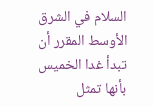السلام في الشرق الأوسط المقرر أن تبدأ غدا الخميس بأنها تمثل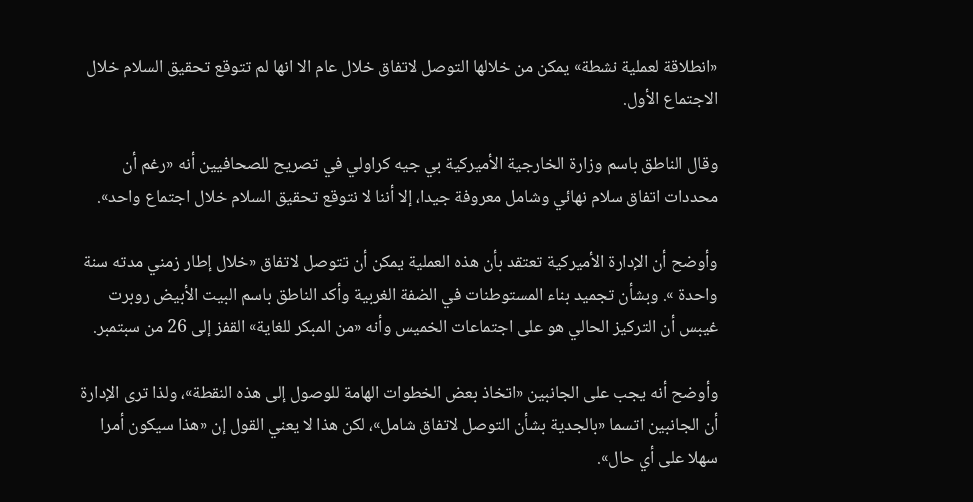«انطلاقة لعملية نشطة» يمكن من خلالها التوصل لاتفاق خلال عام الا انها لم تتوقع تحقيق السلام خلال الاجتماع الأول.

وقال الناطق باسم وزارة الخارجية الأميركية بي جيه كراولي في تصريح للصحافيين أنه «رغم أن محددات اتفاق سلام نهائي وشامل معروفة جيدا، إلا أننا لا نتوقع تحقيق السلام خلال اجتماع واحد».

وأوضح أن الإدارة الأميركية تعتقد بأن هذه العملية يمكن أن تتوصل لاتفاق «خلال إطار زمني مدته سنة واحدة ». وبشأن تجميد بناء المستوطنات في الضفة الغربية وأكد الناطق باسم البيت الأبيض روبرت غيبس أن التركيز الحالي هو على اجتماعات الخميس وأنه «من المبكر للغاية» القفز إلى 26 من سبتمبر.

وأوضح أنه يجب على الجانبين «اتخاذ بعض الخطوات الهامة للوصول إلى هذه النقطة»، ولذا ترى الإدارة أن الجانبين اتسما «بالجدية بشأن التوصل لاتفاق شامل»، لكن هذا لا يعني القول إن «هذا سيكون أمرا سهلا على أي حال».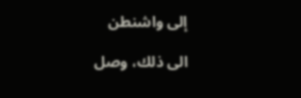إلى واشنطن

الى ذلك، وصل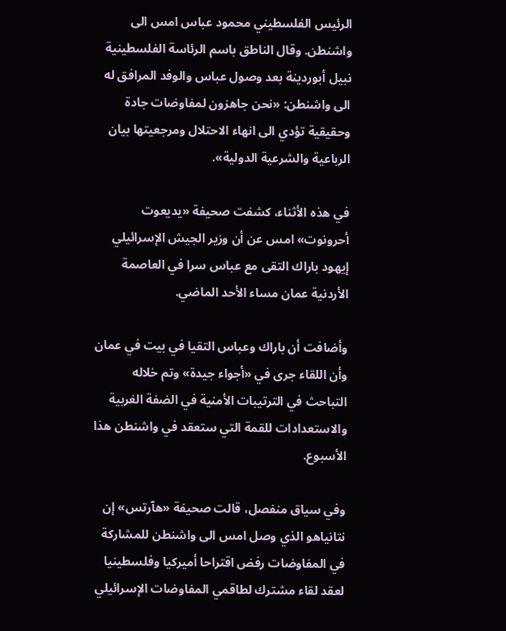الرئيس الفلسطيني محمود عباس امس الى واشنطن. وقال الناطق باسم الرئاسة الفلسطينية نبيل أبوردينة بعد وصول عباس والوفد المرافق له الى واشنطن: «نحن جاهزون لمفاوضات جادة وحقيقية تؤدي الى انهاء الاحتلال ومرجعيتها بيان الرباعية والشرعية الدولية».

في هذه الأثناء، كشفت صحيفة «يديعوت أحرونوت» امس عن أن وزير الجيش الإسرائيلي إيهود باراك التقى مع عباس سرا في العاصمة الأردنية عمان مساء الأحد الماضي.

وأضافت أن باراك وعباس التقيا في بيت في عمان وأن اللقاء جرى في «أجواء جيدة» وتم خلاله التباحث في الترتيبات الأمنية في الضفة الغربية والاستعدادات للقمة التي ستعقد في واشنطن هذا الأسبوع.

وفي سياق منفصل، قالت صحيفة «هآرتس» إن نتانياهو الذي وصل امس الى واشنطن للمشاركة في المفاوضات رفض اقتراحا أميركيا وفلسطينيا لعقد لقاء مشترك لطاقمي المفاوضات الإسرائيلي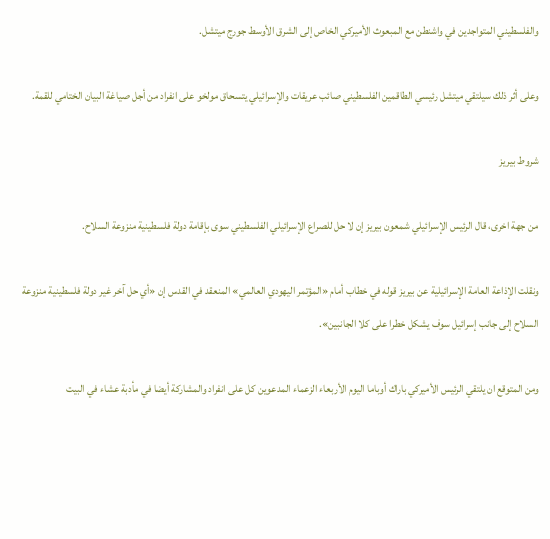والفلسطيني المتواجدين في واشنطن مع المبعوث الأميركي الخاص إلى الشرق الأوسط جورج ميتشل.

وعلى أثر ذلك سيلتقي ميتشل رئيسي الطاقمين الفلسطيني صائب عريقات والإسرائيلي يتسحاق مولخو على انفراد من أجل صياغة البيان الختامي للقمة.

شروط بيريز

من جهة اخرى، قال الرئيس الإسرائيلي شمعون بيريز إن لا حل للصراع الإسرائيلي الفلسطيني سوى بإقامة دولة فلسطينية منزوعة السلاح.

ونقلت الإذاعة العامة الإسرائيلية عن بيريز قوله في خطاب أمام «المؤتمر اليهودي العالمي» المنعقد في القدس إن «أي حل آخر غير دولة فلسطينية منزوعة السلاح إلى جانب إسرائيل سوف يشكل خطرا على كلا الجانبين».

ومن المتوقع ان يلتقي الرئيس الأميركي باراك أوباما اليوم الأربعاء الزعماء المدعوين كل على انفراد والمشاركة أيضا في مأدبة عشاء في البيت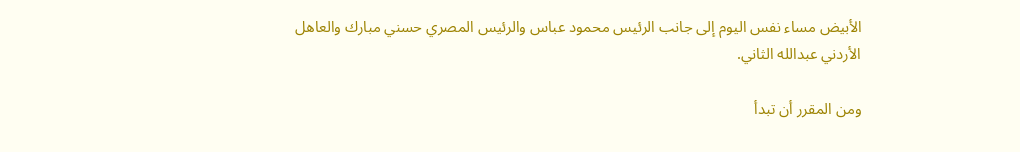الأبيض مساء نفس اليوم إلى جانب الرئيس محمود عباس والرئيس المصري حسني مبارك والعاهل الأردني عبدالله الثاني.

ومن المقرر أن تبدأ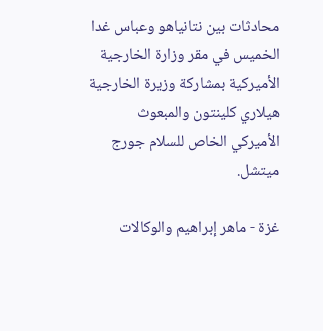محادثات بين نتانياهو وعباس غدا الخميس في مقر وزارة الخارجية الأميركية بمشاركة وزيرة الخارجية هيلاري كلينتون والمبعوث الأميركي الخاص للسلام جورج ميتشل.

غزة - ماهر إبراهيم والوكالات